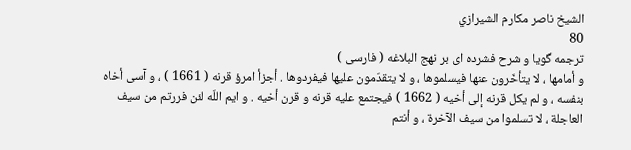الشيخ ناصر مكارم الشيرازي
80
ترجمه گويا و شرح فشرده اى بر نهج البلاغه ( فارسى )
و أمامها ، لا يتأخّرون عنها فيسلموها ، و لا يتقدّمون عليها فيفردوها . أجزأ امرؤ قرنه ( 1661 ) ، و آسى أخاه بنفسه ، و لم يكل قرنه إلى أخيه ( 1662 ) فيجتمع عليه قرنه و قرن أخيه . و ايم اللّه لئن فررتم من سيف العاجلة ، لا تسلموا من سيف الآخرة ، و أنتم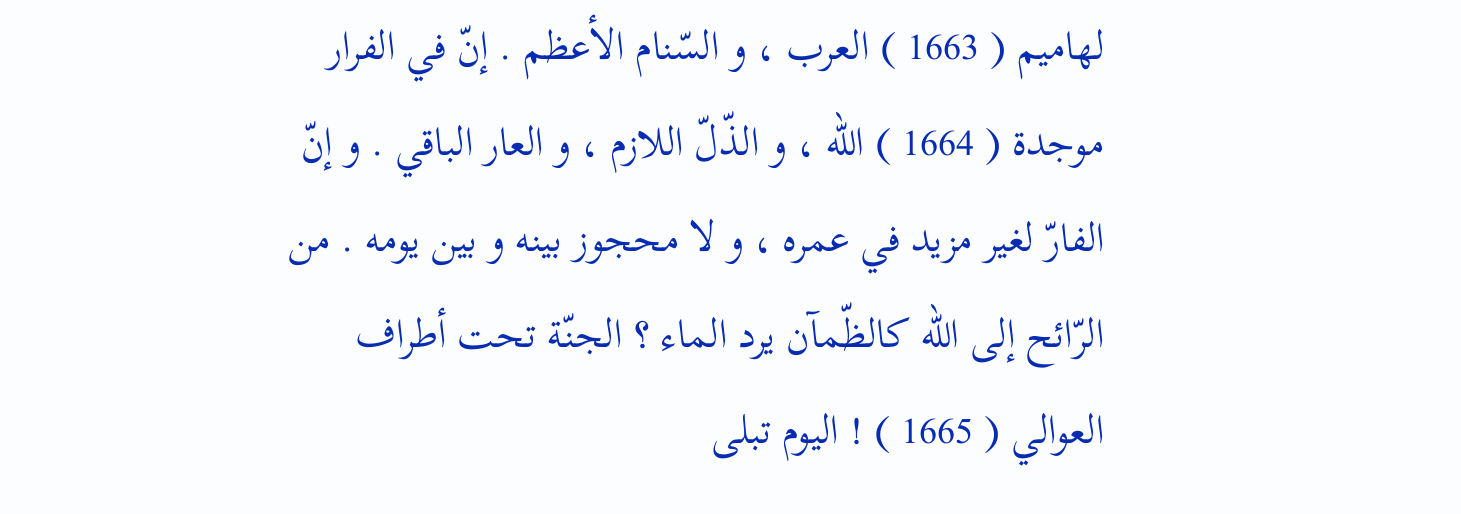لهاميم ( 1663 ) العرب ، و السّنام الأعظم . إنّ في الفرار موجدة ( 1664 ) اللّه ، و الذّلّ اللازم ، و العار الباقي . و إنّ الفارّ لغير مزيد في عمره ، و لا محجوز بينه و بين يومه . من الرّائح إلى اللّه كالظّمآن يرد الماء ؟ الجنّة تحت أطراف العوالي ( 1665 ) ! اليوم تبلى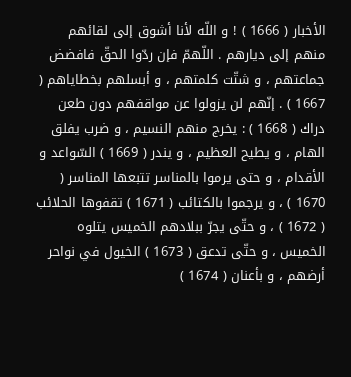الأخبار ( 1666 ) ! و اللّه لأنا أشوق إلى لقائهم منهم إلى ديارهم . اللّهمّ فإن ردّوا الحقّ فافضض جماعتهم ، و شتّت كلمتهم ، و أبسلهم بخطاياهم ( 1667 ) . إنّهم لن يزولوا عن مواقفهم دون طعن دراك ( 1668 ) : يخرج منهم النسيم ، و ضرب يفلق الهام ، و يطيح العظيم ، و يندر ( 1669 ) السّواعد و الأقدام ، و حتى يرموا بالمناسر تتبعها المناسر ( 1670 ) ، و يرجموا بالكتائب ( 1671 ) تقفوها الحلائب ( 1672 ) ، و حتّى يجرّ ببلادهم الخميس يتلوه الخميس ، و حتّى تدعق ( 1673 ) الخيول في نواحر أرضهم ، و بأعنان ( 1674 )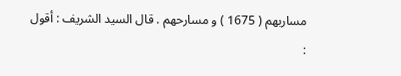مساربهم ( 1675 ) و مسارحهم . قال السيد الشريف : أقول :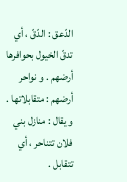الدّعق : الدّقّ ، أي تدقّ الخيول بحوافرها أرضهم . و نواحر أرضهم : متقابلاتها . و يقال : منازل بني فلان تتناحر ، أي تتقابل .